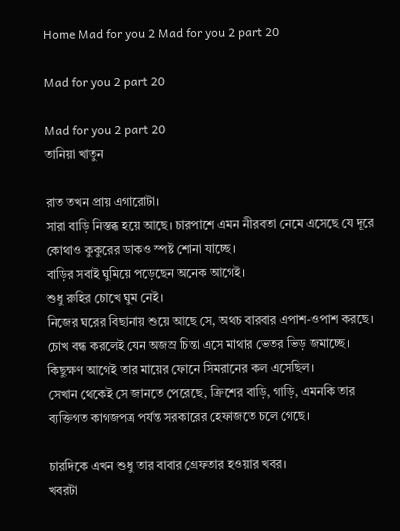Home Mad for you 2 Mad for you 2 part 20

Mad for you 2 part 20

Mad for you 2 part 20
তানিয়া খাতুন

রাত তখন প্রায় এগারোটা।
সারা বাড়ি নিস্তব্ধ হয়ে আছে। চারপাশে এমন নীরবতা নেমে এসেছে যে দূরে কোথাও কুকুরের ডাকও স্পষ্ট শোনা যাচ্ছে।
বাড়ির সবাই ঘুমিয়ে পড়েছেন অনেক আগেই।
শুধু রুহির চোখে ঘুম নেই।
নিজের ঘরের বিছানায় শুয়ে আছে সে, অথচ বারবার এপাশ-ওপাশ করছে।
চোখ বন্ধ করলেই যেন অজস্র চিন্তা এসে মাথার ভেতর ভিড় জমাচ্ছে।
কিছুক্ষণ আগেই তার মায়ের ফোনে সিমরানের কল এসেছিল।
সেখান থেকেই সে জানতে পেরেছে, ক্ৰিশের বাড়ি, গাড়ি, এমনকি তার ব্যক্তিগত কাগজপত্র পর্যন্ত সরকারের হেফাজতে চলে গেছে।

চারদিকে এখন শুধু তার বাবার গ্রেফতার হওয়ার খবর।
খবরটা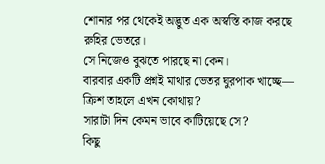শোনার পর থেকেই অদ্ভুত এক অস্বস্তি কাজ করছে রুহির ভেতরে।
সে নিজেও বুঝতে পারছে না কেন।
বারবার একটি প্রশ্নই মাথার ভেতর ঘুরপাক খাচ্ছে— ক্ৰিশ তাহলে এখন কোথায়?
সারাটা দিন কেমন ভাবে কাটিয়েছে সে?
কিছু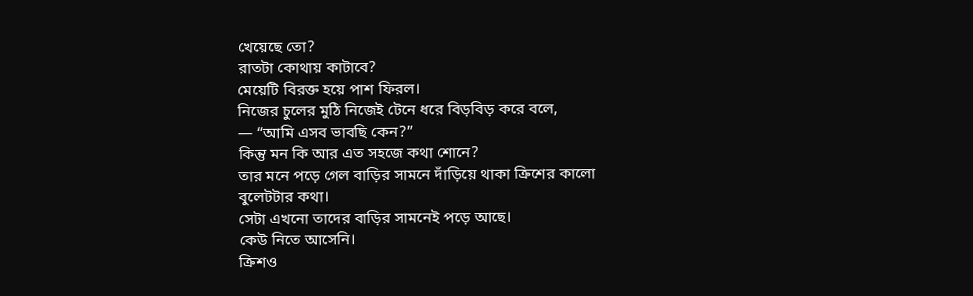খেয়েছে তো?
রাতটা কোথায় কাটাবে?
মেয়েটি বিরক্ত হয়ে পাশ ফিরল।
নিজের চুলের মুঠি নিজেই টেনে ধরে বিড়বিড় করে বলে,
— “আমি এসব ভাবছি কেন?”
কিন্তু মন কি আর এত সহজে কথা শোনে?
তার মনে পড়ে গেল বাড়ির সামনে দাঁড়িয়ে থাকা ক্ৰিশের কালো বুলেটটার কথা।
সেটা এখনো তাদের বাড়ির সামনেই পড়ে আছে।
কেউ নিতে আসেনি।
ক্ৰিশ‌ও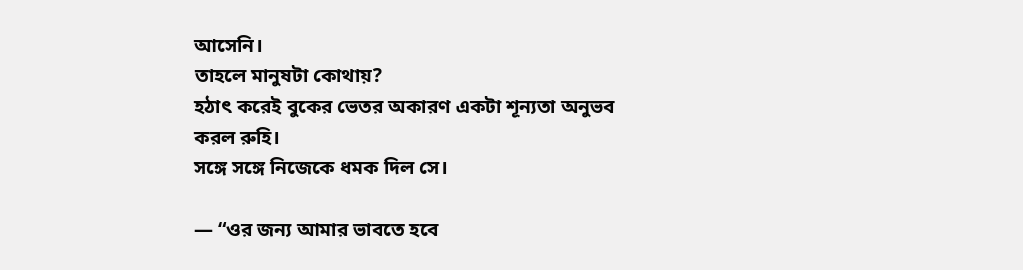আসেনি।
তাহলে মানুষটা কোথায়?
হঠাৎ করেই বুকের ভেতর অকারণ একটা শূন্যতা অনুভব করল রুহি।
সঙ্গে সঙ্গে নিজেকে ধমক দিল সে।

— “ওর জন্য আমার ভাবতে হবে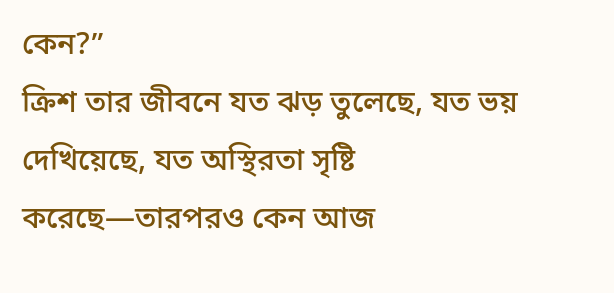কেন?”
ক্ৰিশ তার জীবনে যত ঝড় তুলেছে, যত ভয় দেখিয়েছে, যত অস্থিরতা সৃষ্টি করেছে—তারপরও কেন আজ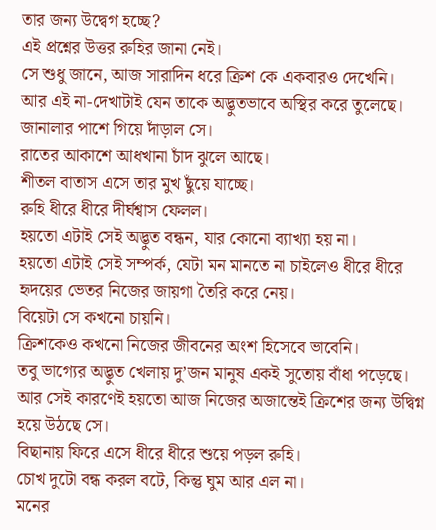তার জন্য উদ্বেগ হচ্ছে?
এই প্রশ্নের উত্তর রুহির জানা নেই।
সে শুধু জানে, আজ সারাদিন ধরে ক্ৰিশ কে একবারও দেখেনি।
আর এই না-দেখাটাই যেন তাকে অদ্ভুতভাবে অস্থির করে তুলেছে।
জানালার পাশে গিয়ে দাঁড়াল সে।
রাতের আকাশে আধখানা চাঁদ ঝুলে আছে।
শীতল বাতাস এসে তার মুখ ছুঁয়ে যাচ্ছে।
রুহি ধীরে ধীরে দীর্ঘশ্বাস ফেলল।
হয়তো এটাই সেই অদ্ভুত বন্ধন, যার কোনো ব্যাখ্যা হয় না।
হয়তো এটাই সেই সম্পর্ক, যেটা মন মানতে না চাইলেও ধীরে ধীরে হৃদয়ের ভেতর নিজের জায়গা তৈরি করে নেয়।
বিয়েটা সে কখনো চায়নি।
ক্ৰিশকেও কখনো নিজের জীবনের অংশ হিসেবে ভাবেনি।
তবু ভাগ্যের অদ্ভুত খেলায় দু’জন মানুষ একই সুতোয় বাঁধা পড়েছে।
আর সেই কারণেই হয়তো আজ নিজের অজান্তেই ক্ৰিশের জন্য উদ্বিগ্ন হয়ে উঠছে সে।
বিছানায় ফিরে এসে ধীরে ধীরে শুয়ে পড়ল রুহি।
চোখ দুটো বন্ধ করল বটে, কিন্তু ঘুম আর এল না।
মনের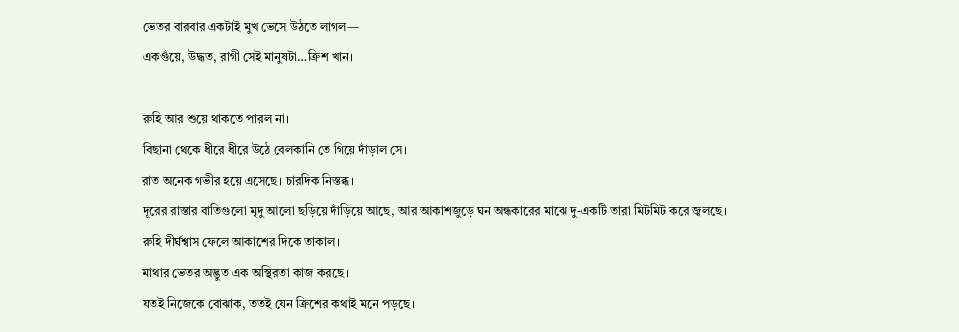ভেতর বারবার একটাই মুখ ভেসে উঠতে লাগল—
একগুঁয়ে, উদ্ধত, রাগী সেই মানুষটা…ক্ৰিশ খান।

রুহি আর শুয়ে থাকতে পারল না।
বিছানা থেকে ধীরে ধীরে উঠে বেলকানি তে গিয়ে দাঁড়াল সে।
রাত অনেক গভীর হয়ে এসেছে। চারদিক নিস্তব্ধ।
দূরের রাস্তার বাতিগুলো মৃদু আলো ছড়িয়ে দাঁড়িয়ে আছে, আর আকাশজুড়ে ঘন অন্ধকারের মাঝে দু-একটি তারা মিটমিট করে জ্বলছে।
রুহি দীর্ঘশ্বাস ফেলে আকাশের দিকে তাকাল।
মাথার ভেতর অদ্ভুত এক অস্থিরতা কাজ করছে।
যতই নিজেকে বোঝাক, ততই যেন ক্ৰিশের কথাই মনে পড়ছে।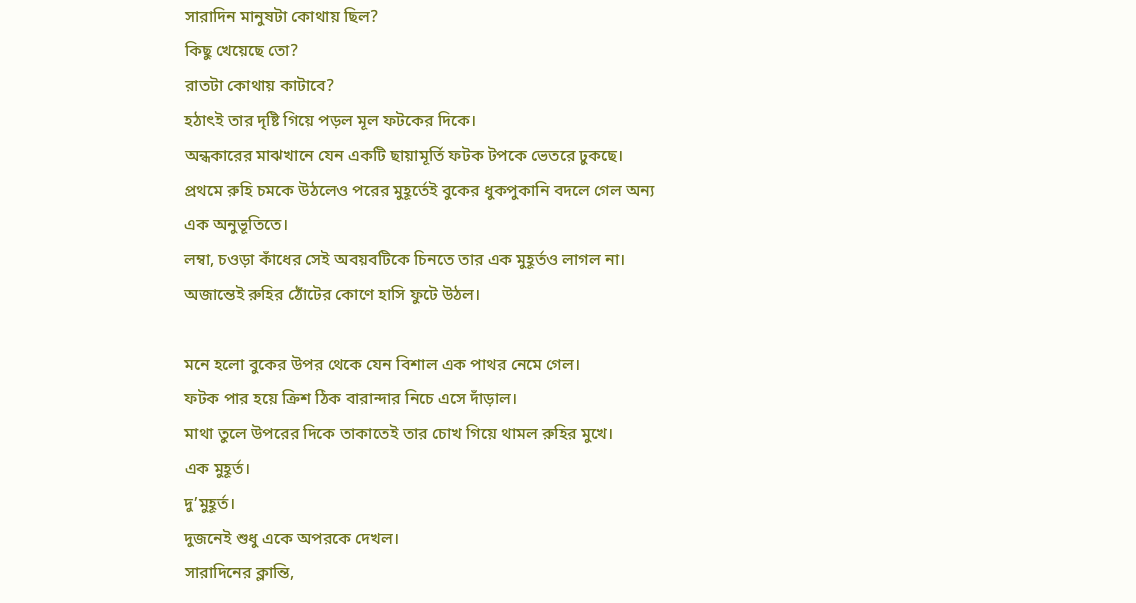সারাদিন মানুষটা কোথায় ছিল?
কিছু খেয়েছে তো?
রাতটা কোথায় কাটাবে?
হঠাৎই তার দৃষ্টি গিয়ে পড়ল মূল ফটকের দিকে।
অন্ধকারের মাঝখানে যেন একটি ছায়ামূর্তি ফটক টপকে ভেতরে ঢুকছে।
প্রথমে রুহি চমকে উঠলেও পরের মুহূর্তেই বুকের ধুকপুকানি বদলে গেল অন্য এক অনুভূতিতে।
লম্বা, চওড়া কাঁধের সেই অবয়বটিকে চিনতে তার এক মুহূর্তও লাগল না।
অজান্তেই রুহির ঠোঁটের কোণে হাসি ফুটে উঠল।

মনে হলো বুকের উপর থেকে যেন বিশাল এক পাথর নেমে গেল।
ফটক পার হয়ে ক্ৰিশ ঠিক বারান্দার নিচে এসে দাঁড়াল।
মাথা তুলে উপরের দিকে তাকাতেই তার চোখ গিয়ে থামল রুহির মুখে।
এক মুহূর্ত।
দু’মুহূর্ত।
দুজনেই শুধু একে অপরকে দেখল।
সারাদিনের ক্লান্তি,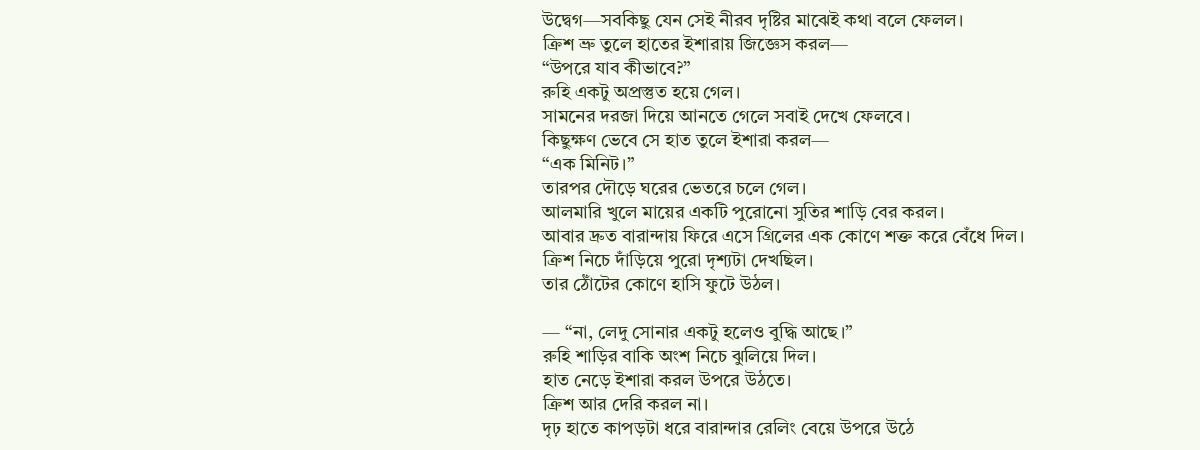উদ্বেগ—সবকিছু যেন সেই নীরব দৃষ্টির মাঝেই কথা বলে ফেলল।
ক্ৰিশ ভ্রু তুলে হাতের ইশারায় জিজ্ঞেস করল—
“উপরে যাব কীভাবে?”
রুহি একটু অপ্রস্তুত হয়ে গেল।
সামনের দরজা দিয়ে আনতে গেলে সবাই দেখে ফেলবে।
কিছুক্ষণ ভেবে সে হাত তুলে ইশারা করল—
“এক মিনিট।”
তারপর দৌড়ে ঘরের ভেতরে চলে গেল।
আলমারি খুলে মায়ের একটি পুরোনো সুতির শাড়ি বের করল।
আবার দ্রুত বারান্দায় ফিরে এসে গ্রিলের এক কোণে শক্ত করে বেঁধে দিল।
ক্ৰিশ‌ নিচে দাঁড়িয়ে পুরো দৃশ্যটা দেখছিল।
তার ঠোঁটের কোণে হাসি ফুটে উঠল।

— “না, লেদু সোনার একটু হলেও বুদ্ধি আছে।”
রুহি শাড়ির বাকি অংশ নিচে ঝুলিয়ে দিল।
হাত নেড়ে ইশারা করল উপরে উঠতে।
ক্ৰিশ আর দেরি করল না।
দৃঢ় হাতে কাপড়টা ধরে বারান্দার রেলিং বেয়ে উপরে উঠে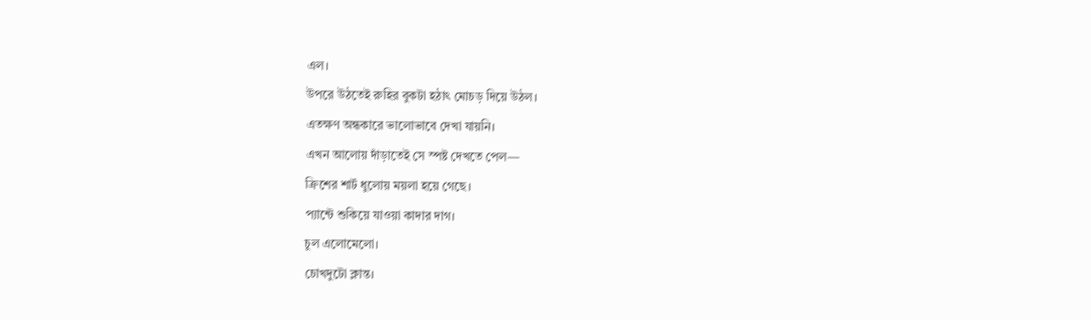এল।
উপরে উঠতেই রুহির বুকটা হঠাৎ মোচড় দিয়ে উঠল।
এতক্ষণ অন্ধকারে ভালোভাবে দেখা যায়নি।
এখন আলোয় দাঁড়াতেই সে স্পষ্ট দেখতে পেল—
ক্ৰিশের শার্ট ধুলোয় ময়লা হয়ে গেছে।
প্যান্টে শুকিয়ে যাওয়া কাদার দাগ।
চুল এলোমেলো।
চোখদুটো ক্লান্ত।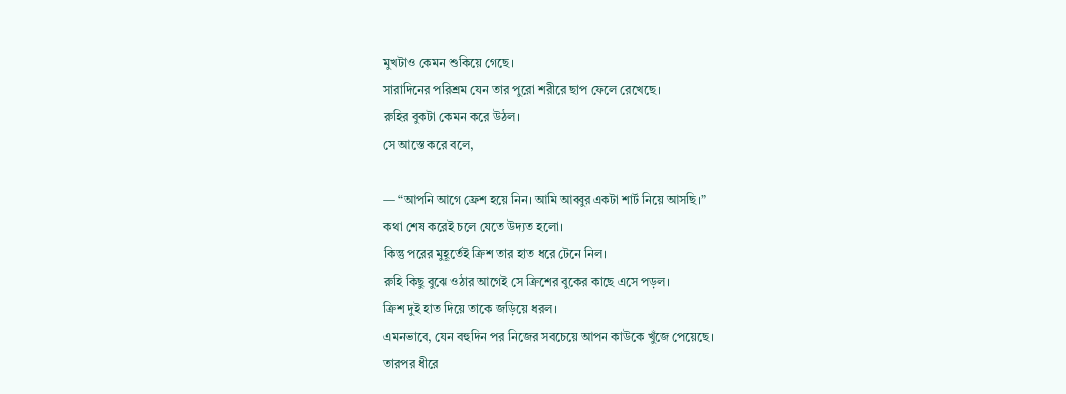মুখটাও কেমন শুকিয়ে গেছে।
সারাদিনের পরিশ্রম যেন তার পুরো শরীরে ছাপ ফেলে রেখেছে।
রুহির বুকটা কেমন করে উঠল।
সে আস্তে করে বলে,

— “আপনি আগে ফ্রেশ হয়ে নিন। আমি আব্বুর একটা শার্ট নিয়ে আসছি।”
কথা শেষ করেই চলে যেতে উদ্যত হলো।
কিন্তু পরের মুহূর্তেই ক্ৰিশ তার হাত ধরে টেনে নিল।
রুহি কিছু বুঝে ওঠার আগেই সে ক্ৰিশের বুকের কাছে এসে পড়ল।
ক্ৰিশ দুই হাত দিয়ে তাকে জড়িয়ে ধরল।
এমনভাবে, যেন বহুদিন পর নিজের সবচেয়ে আপন কাউকে খুঁজে পেয়েছে।
তারপর ধীরে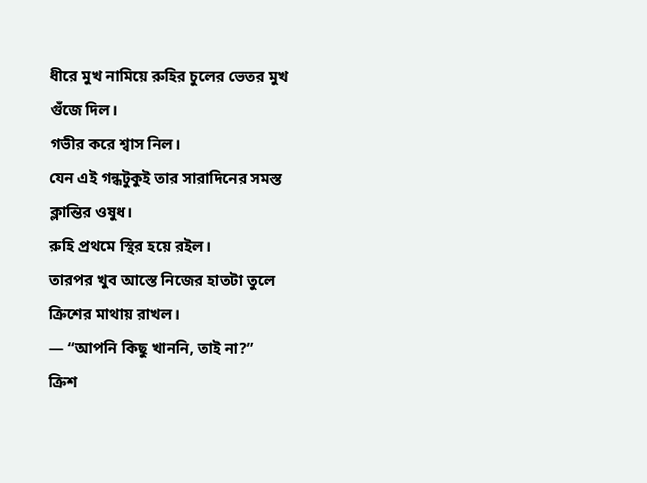ধীরে মুখ নামিয়ে রুহির চুলের ভেতর মুখ গুঁজে দিল।
গভীর করে শ্বাস নিল।
যেন এই গন্ধটুকুই তার সারাদিনের সমস্ত ক্লান্তির ওষুধ।
রুহি প্রথমে স্থির হয়ে রইল।
তারপর খুব আস্তে নিজের হাতটা তুলে ক্ৰিশের মাথায় রাখল।
— “আপনি কিছু খাননি, তাই না?”
ক্ৰিশ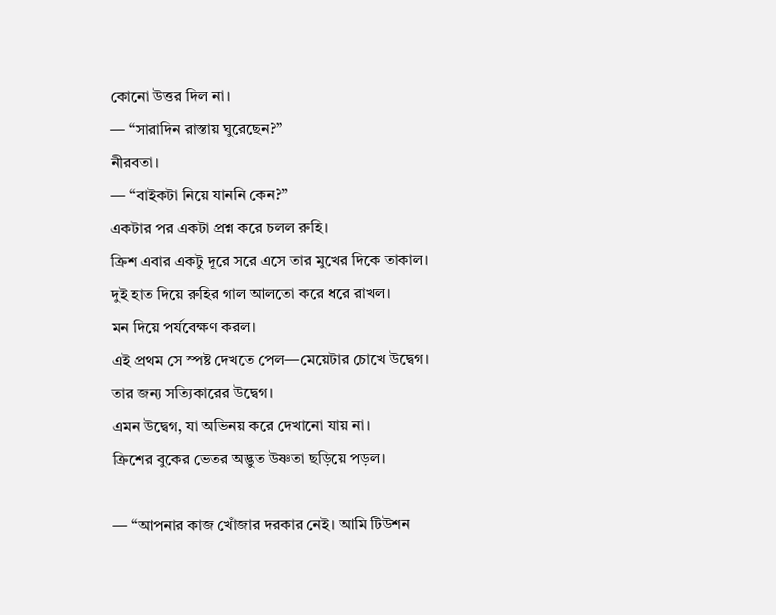কোনো উত্তর দিল না।
— “সারাদিন রাস্তায় ঘুরেছেন?”
নীরবতা।
— “বাইকটা নিয়ে যাননি কেন?”
একটার পর একটা প্রশ্ন করে চলল রুহি।
ক্ৰিশ এবার একটু দূরে সরে এসে তার মুখের দিকে তাকাল।
দুই হাত দিয়ে রুহির গাল আলতো করে ধরে রাখল।
মন দিয়ে পর্যবেক্ষণ করল।
এই প্রথম সে স্পষ্ট দেখতে পেল—মেয়েটার চোখে উদ্বেগ।
তার জন্য সত্যিকারের উদ্বেগ।
এমন উদ্বেগ, যা অভিনয় করে দেখানো যায় না।
ক্ৰিশের বুকের ভেতর অদ্ভুত উষ্ণতা ছড়িয়ে পড়ল।

— “আপনার কাজ খোঁজার দরকার নেই। আমি টিউশন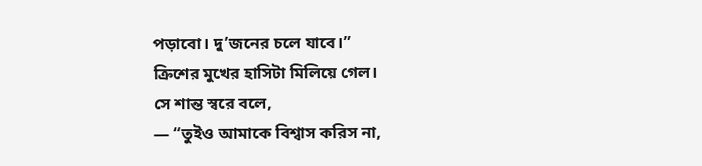পড়াবো। দু’জনের চলে যাবে।”
ক্ৰিশের মুখের হাসিটা মিলিয়ে গেল।
সে শান্ত স্বরে বলে,
— “তুইও আমাকে বিশ্বাস করিস না,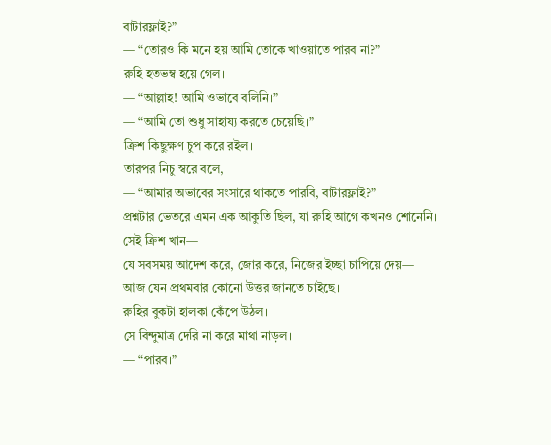বাটারফ্লাই?”
— “তোর‌ও কি মনে হয় আমি তোকে খাওয়াতে পারব না?”
রুহি হতভম্ব হয়ে গেল।
— “আল্লাহ! আমি ওভাবে বলিনি।”
— “আমি তো শুধু সাহায্য করতে চেয়েছি।”
ক্ৰিশ কিছুক্ষণ চুপ করে রইল।
তারপর নিচু স্বরে বলে,
— “আমার অভাবের সংসারে থাকতে পারবি, বাটারফ্লাই?”
প্রশ্নটার ভেতরে এমন এক আকুতি ছিল, যা রুহি আগে কখনও শোনেনি।
সেই ক্ৰিশ খান—
যে সবসময় আদেশ করে, জোর করে, নিজের ইচ্ছা চাপিয়ে দেয়—
আজ যেন প্রথমবার কোনো উত্তর জানতে চাইছে।
রুহির বুকটা হালকা কেঁপে উঠল।
সে বিন্দুমাত্র দেরি না করে মাথা নাড়ল।
— “পারব।”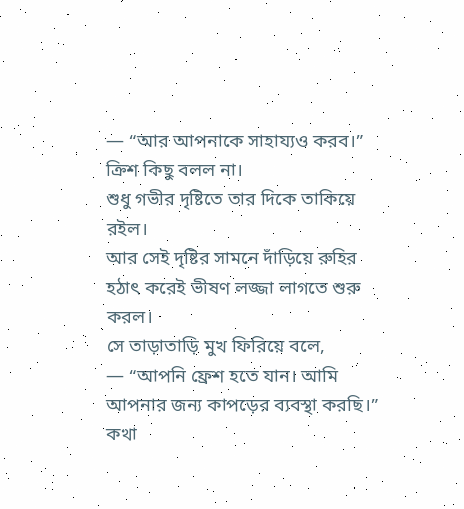— “আর আপনাকে সাহায্যও করব।”
ক্ৰিশ কিছু বলল না।
শুধু গভীর দৃষ্টিতে তার দিকে তাকিয়ে রইল।
আর সেই দৃষ্টির সামনে দাঁড়িয়ে রুহির হঠাৎ করেই ভীষণ লজ্জা লাগতে শুরু করল।
সে তাড়াতাড়ি মুখ ফিরিয়ে বলে,
— “আপনি ফ্রেশ হতে যান। আমি আপনার জন্য কাপড়ের ব্যবস্থা করছি।”
কথা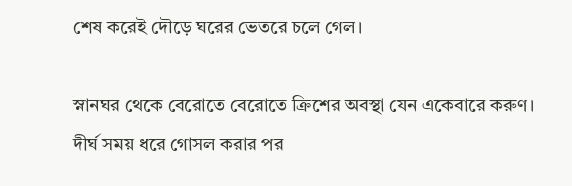শেষ করেই দৌড়ে ঘরের ভেতরে চলে গেল।

স্নানঘর থেকে বেরোতে বেরোতে ক্ৰিশের অবস্থা যেন একেবারে করুণ।
দীর্ঘ সময় ধরে গোসল করার পর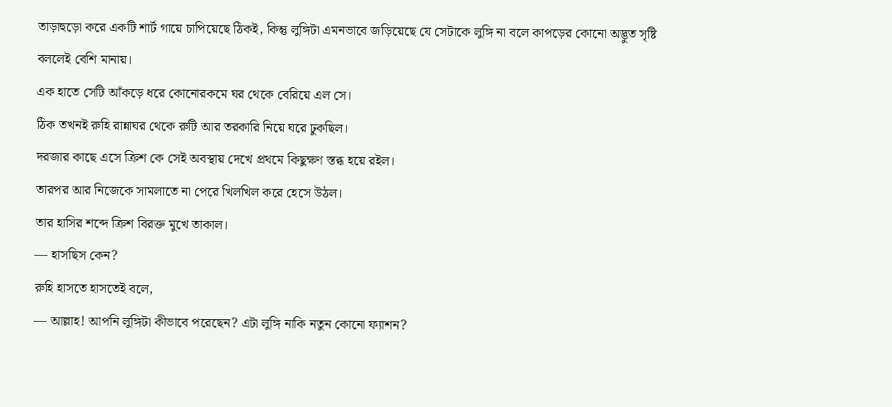তাড়াহুড়ো করে একটি শার্ট গায়ে চাপিয়েছে ঠিকই, কিন্তু লুঙ্গিটা এমনভাবে জড়িয়েছে যে সেটাকে লুঙ্গি না বলে কাপড়ের কোনো অদ্ভুত সৃষ্টি বললেই বেশি মানায়।
এক হাতে সেটি আঁকড়ে ধরে কোনোরকমে ঘর থেকে বেরিয়ে এল সে।
ঠিক তখনই রুহি রান্নাঘর থেকে রুটি আর তরকারি নিয়ে ঘরে ঢুকছিল।
দরজার কাছে এসে ক্ৰিশ কে সেই অবস্থায় দেখে প্রথমে কিছুক্ষণ স্তব্ধ হয়ে রইল।
তারপর আর নিজেকে সামলাতে না পেরে খিলখিল করে হেসে উঠল।
তার হাসির শব্দে ক্ৰিশ‌ বিরক্ত মুখে তাকাল।
— হাসছিস কেন?
রুহি হাসতে হাসতেই বলে,
— আল্লাহ! আপনি লুঙ্গিটা কীভাবে পরেছেন? এটা লুঙ্গি নাকি নতুন কোনো ফ্যাশন?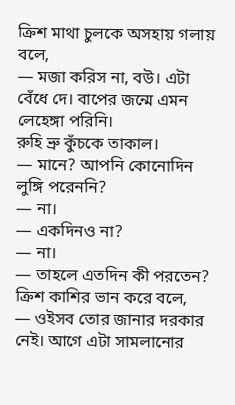ক্ৰিশ মাথা চুলকে অসহায় গলায় বলে,
— মজা করিস না, বউ। এটা বেঁধে দে। বাপের জন্মে এমন লেহেঙ্গা পরিনি।
রুহি ভ্রু কুঁচকে তাকাল।
— মানে? আপনি কোনোদিন লুঙ্গি পরেননি?
— না।
— একদিনও না?
— না।
— তাহলে এতদিন কী পরতেন?
ক্ৰিশ কাশির ভান করে বলে,
— ওইসব তোর জানার দরকার নেই। আগে এটা সামলানোর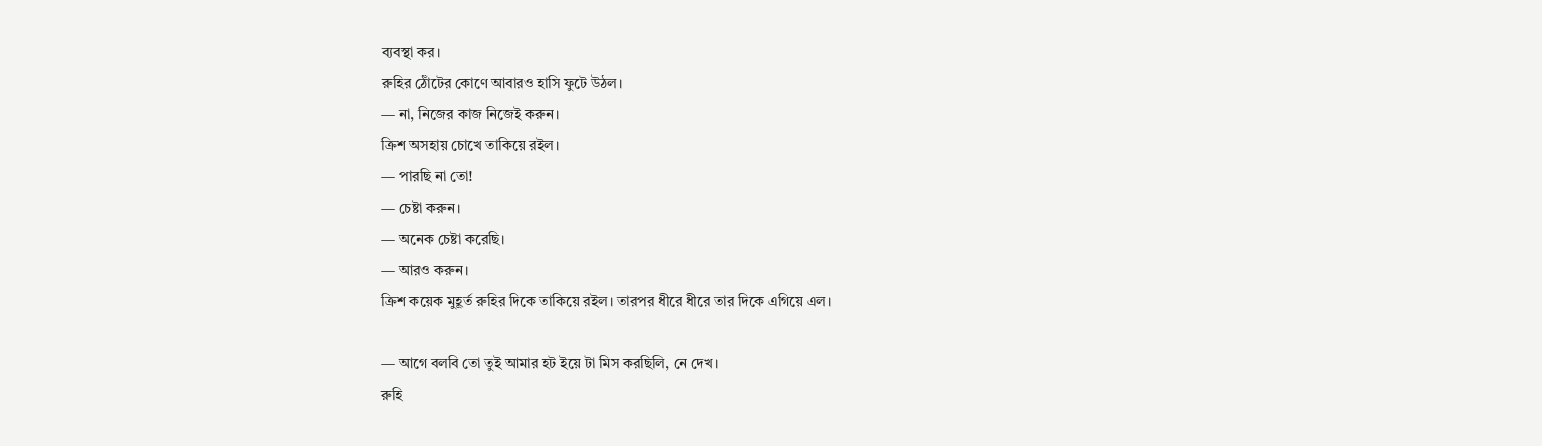ব্যবস্থা কর।
রুহির ঠোঁটের কোণে আবারও হাসি ফুটে উঠল।
— না, নিজের কাজ নিজেই করুন।
ক্ৰিশ অসহায় চোখে তাকিয়ে রইল।
— পারছি না তো!
— চেষ্টা করুন।
— অনেক চেষ্টা করেছি।
— আরও করুন।
ক্ৰিশ কয়েক মুহূর্ত রুহির দিকে তাকিয়ে রইল। তারপর ধীরে ধীরে তার দিকে এগিয়ে এল।

— আগে বলবি তো তুই আমার হট ইয়ে টা মিস করছিলি, নে দেখ।
রুহি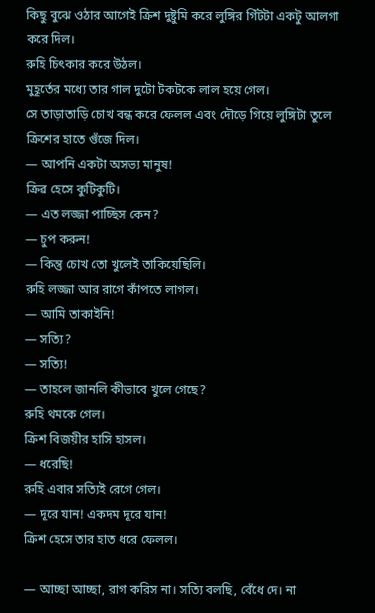কিছু বুঝে ওঠার আগেই ক্ৰিশ দুষ্টুমি করে লুঙ্গির গিঁটটা একটু আলগা করে দিল।
রুহি চিৎকার করে উঠল।
মুহূর্তের মধ্যে তার গাল দুটো টকটকে লাল হয়ে গেল।
সে তাড়াতাড়ি চোখ বন্ধ করে ফেলল এবং দৌড়ে গিয়ে লুঙ্গিটা তুলে ক্ৰিশের হাতে গুঁজে দিল।
— আপনি একটা অসভ্য মানুষ!
ক্ৰিৱ হেসে কুটিকুটি।
— এত লজ্জা পাচ্ছিস কেন?
— চুপ করুন!
— কিন্তু চোখ তো খুলেই তাকিয়েছিলি।
রুহি লজ্জা আর রাগে কাঁপতে লাগল।
— আমি তাকাইনি!
— সত্যি?
— সত্যি!
— তাহলে জানলি কীভাবে খুলে গেছে?
রুহি থমকে গেল।
ক্ৰিশ বিজয়ীর হাসি হাসল।
— ধরেছি!
রুহি এবার সত্যিই রেগে গেল।
— দূরে যান! একদম দূরে যান!
ক্ৰিশ হেসে তার হাত ধরে ফেলল।

— আচ্ছা আচ্ছা, রাগ করিস না। সত্যি বলছি, বেঁধে দে। না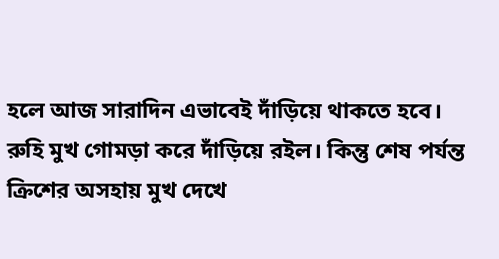হলে আজ সারাদিন এভাবেই দাঁড়িয়ে থাকতে হবে।
রুহি মুখ গোমড়া করে দাঁড়িয়ে রইল। কিন্তু শেষ পর্যন্ত ক্ৰিশের অসহায় মুখ দেখে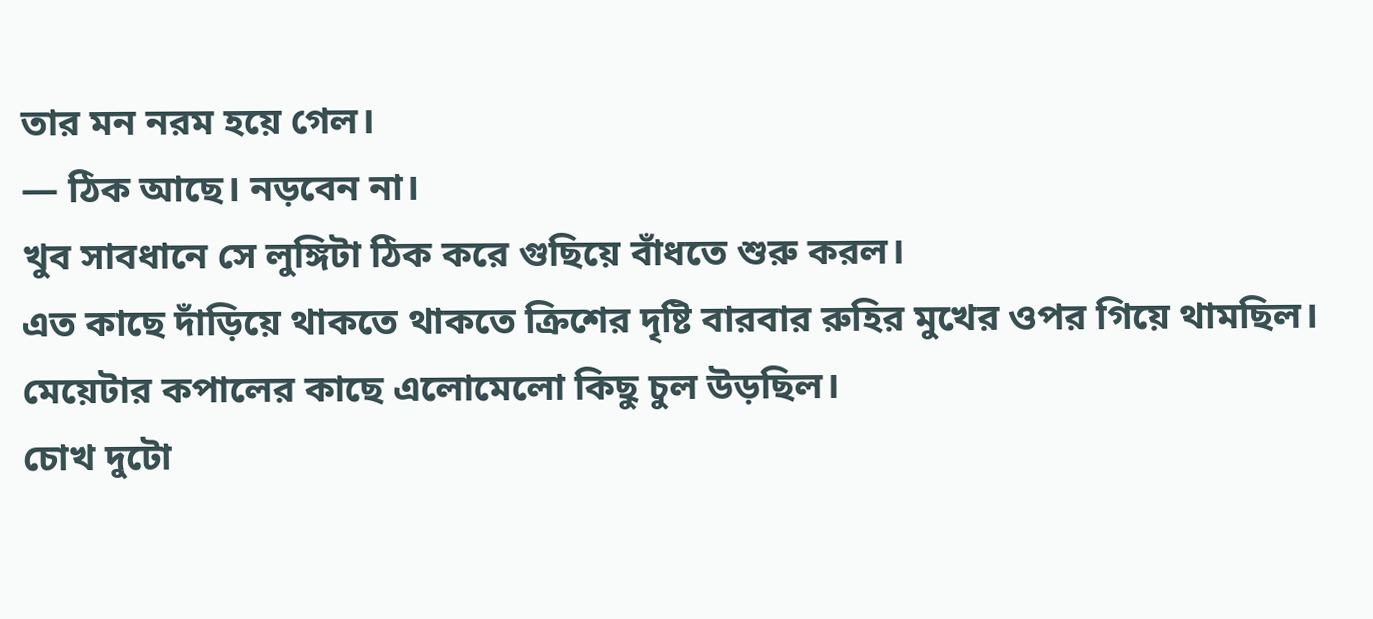তার মন নরম হয়ে গেল।
— ঠিক আছে। নড়বেন না।
খুব সাবধানে সে লুঙ্গিটা ঠিক করে গুছিয়ে বাঁধতে শুরু করল।
এত কাছে দাঁড়িয়ে থাকতে থাকতে ক্ৰিশের দৃষ্টি বারবার রুহির মুখের ওপর গিয়ে থামছিল।
মেয়েটার কপালের কাছে এলোমেলো কিছু চুল উড়ছিল।
চোখ দুটো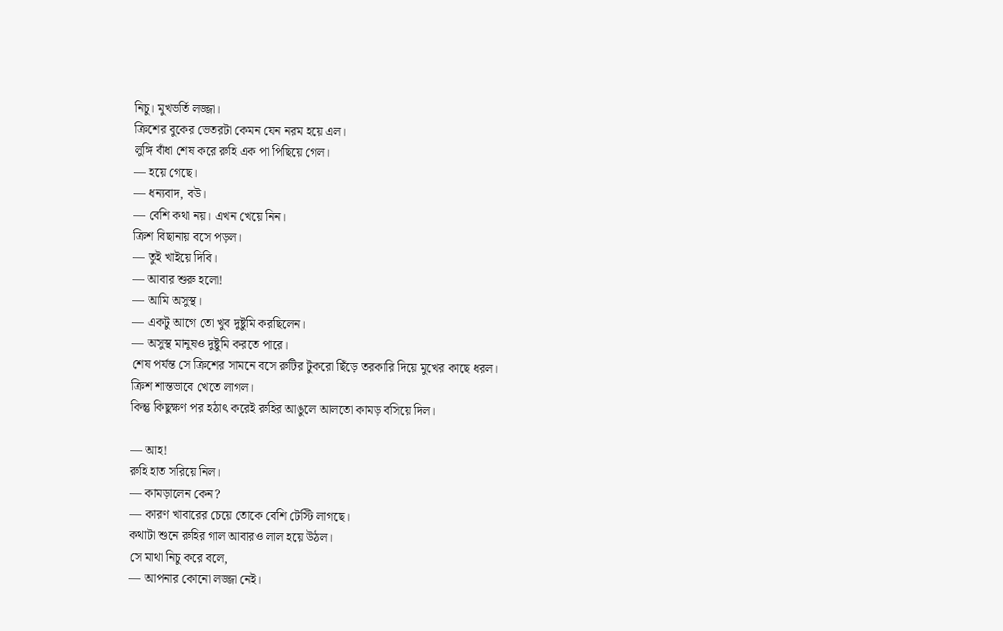নিচু। মুখভর্তি লজ্জা।
ক্ৰিশের বুকের ভেতরটা কেমন যেন নরম হয়ে এল।
লুঙ্গি বাঁধা শেষ করে রুহি এক পা পিছিয়ে গেল।
— হয়ে গেছে।
— ধন্যবাদ, বউ।
— বেশি কথা নয়। এখন খেয়ে নিন।
ক্ৰিশ বিছানায় বসে পড়ল।
— তুই খাইয়ে দিবি।
— আবার শুরু হলো!
— আমি অসুস্থ।
— একটু আগে তো খুব দুষ্টুমি করছিলেন।
— অসুস্থ মানুষও দুষ্টুমি করতে পারে।
শেষ পর্যন্ত সে ক্ৰিশের সামনে বসে রুটির টুকরো ছিঁড়ে তরকারি দিয়ে মুখের কাছে ধরল।
ক্ৰিশ শান্তভাবে খেতে লাগল।
কিন্তু কিছুক্ষণ পর হঠাৎ করেই রুহির আঙুলে আলতো কামড় বসিয়ে দিল।

— আহ!
রুহি হাত সরিয়ে নিল।
— কামড়ালেন কেন?
— কারণ খাবারের চেয়ে তোকে বেশি টেস্টি লাগছে।
কথাটা শুনে রুহির গাল আবারও লাল হয়ে উঠল।
সে মাথা নিচু করে বলে,
— আপনার কোনো লজ্জা নেই।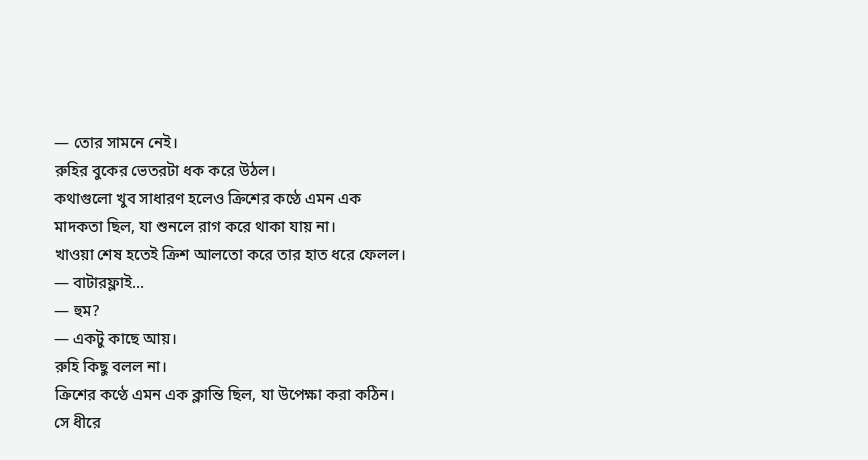— তোর সামনে নেই।
রুহির বুকের ভেতরটা ধক করে উঠল।
কথাগুলো খুব সাধারণ হলেও ক্ৰিশের কণ্ঠে এমন এক মাদকতা ছিল, যা শুনলে রাগ করে থাকা যায় না।
খাওয়া শেষ হতেই ক্ৰিশ আলতো করে তার হাত ধরে ফেলল।
— বাটারফ্লাই…
— হুম?
— একটু কাছে আয়।
রুহি কিছু বলল না।
ক্ৰিশের কণ্ঠে এমন এক ক্লান্তি ছিল, যা উপেক্ষা করা কঠিন।
সে ধীরে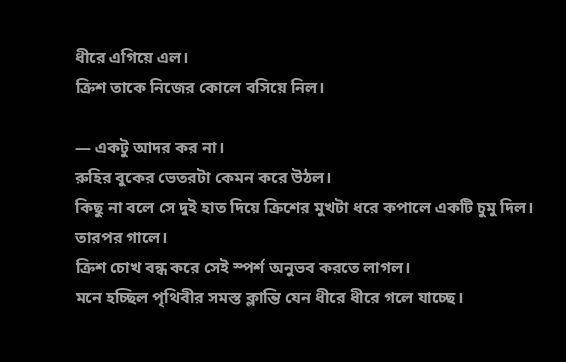ধীরে এগিয়ে এল।
ক্ৰিশ তাকে নিজের কোলে বসিয়ে নিল।

— একটু আদর কর না।
রুহির বুকের ভেতরটা কেমন করে উঠল।
কিছু না বলে সে দুই হাত দিয়ে ক্ৰিশের মুখটা ধরে কপালে একটি চুমু দিল। তারপর গালে।
ক্ৰিশ চোখ বন্ধ করে সেই স্পর্শ অনুভব করতে লাগল।
মনে হচ্ছিল পৃথিবীর সমস্ত ক্লান্তি যেন ধীরে ধীরে গলে যাচ্ছে।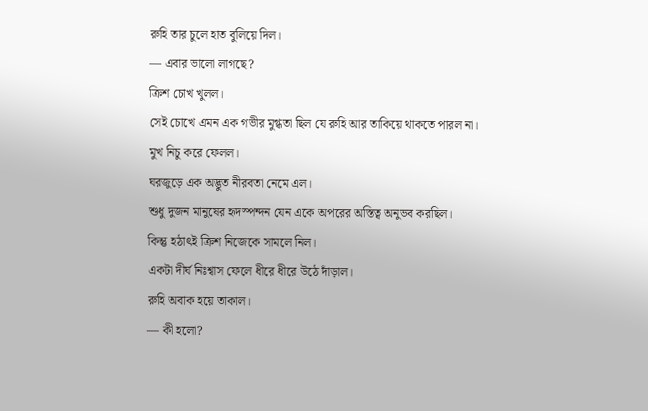রুহি তার চুলে হাত বুলিয়ে দিল।
— এবার ভালো লাগছে?
ক্ৰিশ চোখ খুলল।
সেই চোখে এমন এক গভীর মুগ্ধতা ছিল যে রুহি আর তাকিয়ে থাকতে পারল না।
মুখ নিচু করে ফেলল।
ঘরজুড়ে এক অদ্ভুত নীরবতা নেমে এল।
শুধু দুজন মানুষের হৃদস্পন্দন যেন একে অপরের অস্তিত্ব অনুভব করছিল।
কিন্তু হঠাৎই ক্ৰিশ নিজেকে সামলে নিল।
একটা দীর্ঘ নিঃশ্বাস ফেলে ধীরে ধীরে উঠে দাঁড়াল।
রুহি অবাক হয়ে তাকাল।
— কী হলো?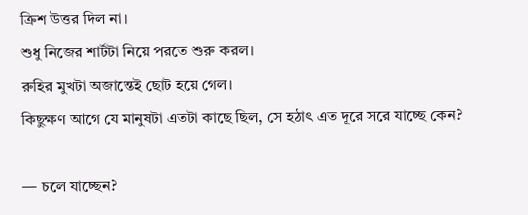ক্ৰিশ উত্তর দিল না।
শুধু নিজের শার্টটা নিয়ে পরতে শুরু করল।
রুহির মুখটা অজান্তেই ছোট হয়ে গেল।
কিছুক্ষণ আগে যে মানুষটা এতটা কাছে ছিল, সে হঠাৎ এত দূরে সরে যাচ্ছে কেন?

— চলে যাচ্ছেন?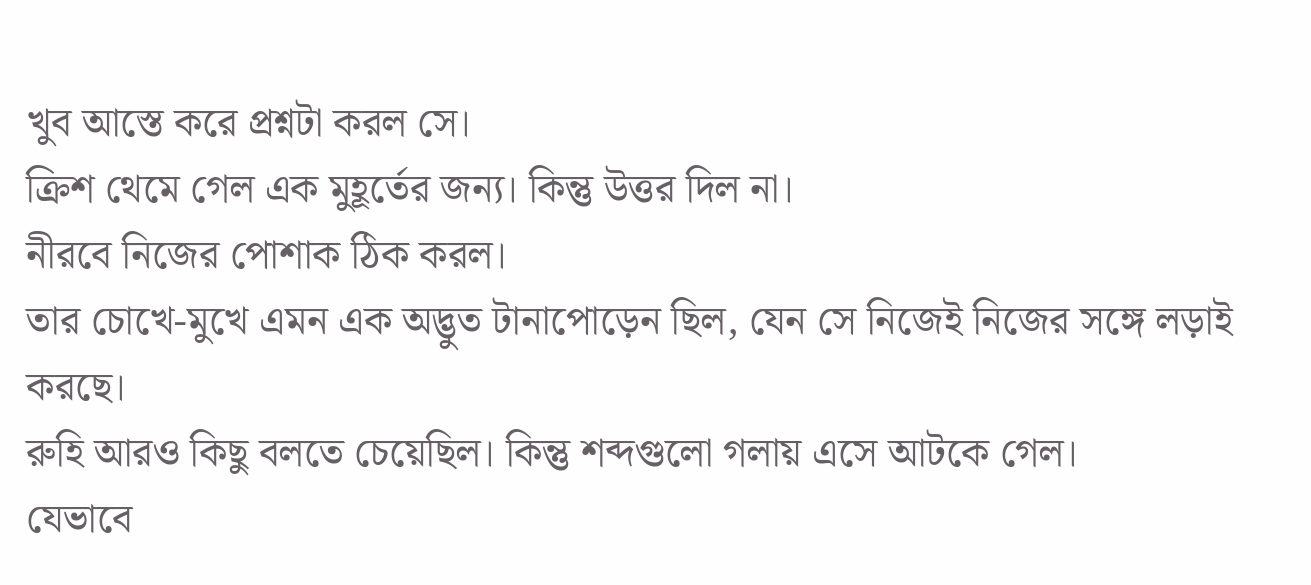খুব আস্তে করে প্রশ্নটা করল সে।
ক্ৰিশ থেমে গেল এক মুহূর্তের জন্য। কিন্তু উত্তর দিল না।
নীরবে নিজের পোশাক ঠিক করল।
তার চোখে-মুখে এমন এক অদ্ভুত টানাপোড়েন ছিল, যেন সে নিজেই নিজের সঙ্গে লড়াই করছে।
রুহি আরও কিছু বলতে চেয়েছিল। কিন্তু শব্দগুলো গলায় এসে আটকে গেল।
যেভাবে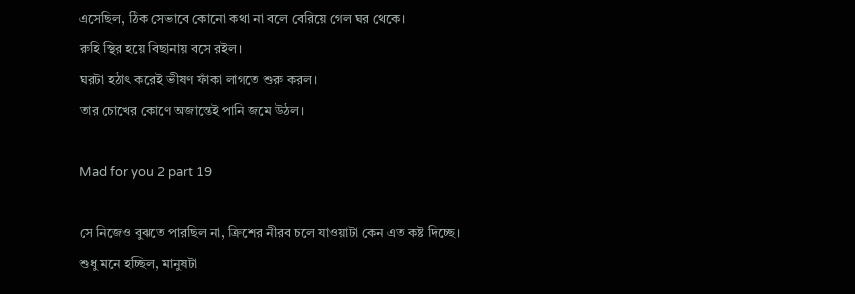এসেছিল, ঠিক সেভাবে কোনো কথা না বলে বেরিয়ে গেল ঘর থেকে।
রুহি স্থির হয়ে বিছানায় বসে রইল।
ঘরটা হঠাৎ করেই ভীষণ ফাঁকা লাগতে শুরু করল।
তার চোখের কোণে অজান্তেই পানি জমে উঠল।

Mad for you 2 part 19

সে নিজেও বুঝতে পারছিল না, ক্ৰিশের নীরব চলে যাওয়াটা কেন এত কষ্ট দিচ্ছে।
শুধু মনে হচ্ছিল, মানুষটা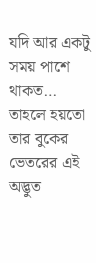যদি আর একটু সময় পাশে থাকত…
তাহলে হয়তো তার বুকের ভেতরের এই অদ্ভুত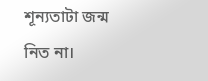শূন্যতাটা জন্ম নিত না।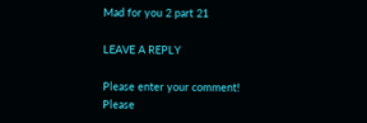Mad for you 2 part 21

LEAVE A REPLY

Please enter your comment!
Please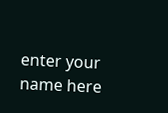enter your name here